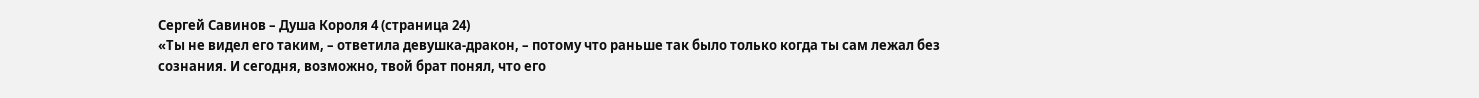Сергей Савинов – Душа Короля 4 (страница 24)
«Ты не видел его таким, – ответила девушка-дракон, – потому что раньше так было только когда ты сам лежал без сознания. И сегодня, возможно, твой брат понял, что его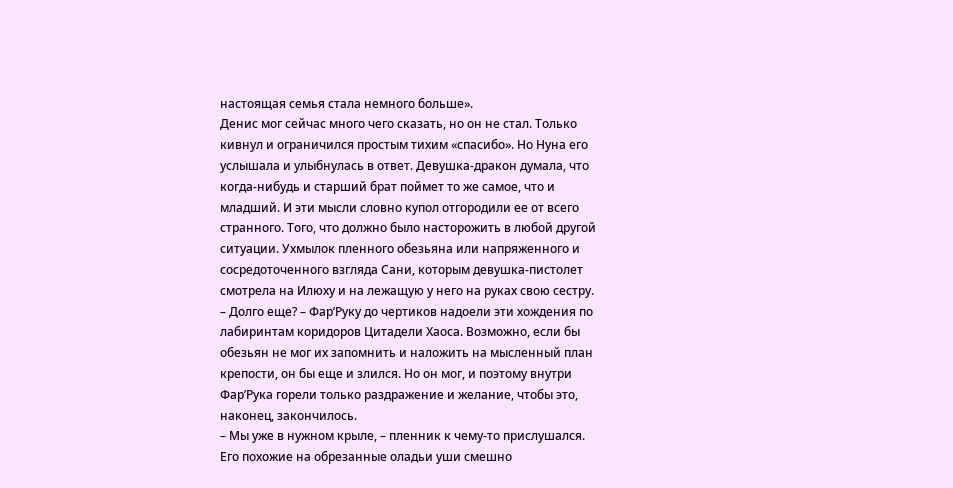настоящая семья стала немного больше».
Денис мог сейчас много чего сказать, но он не стал. Только кивнул и ограничился простым тихим «спасибо». Но Нуна его услышала и улыбнулась в ответ. Девушка-дракон думала, что когда-нибудь и старший брат поймет то же самое, что и младший. И эти мысли словно купол отгородили ее от всего странного. Того, что должно было насторожить в любой другой ситуации. Ухмылок пленного обезьяна или напряженного и сосредоточенного взгляда Сани, которым девушка-пистолет смотрела на Илюху и на лежащую у него на руках свою сестру.
– Долго еще? – Фар’Руку до чертиков надоели эти хождения по лабиринтам коридоров Цитадели Хаоса. Возможно, если бы обезьян не мог их запомнить и наложить на мысленный план крепости, он бы еще и злился. Но он мог, и поэтому внутри Фар’Рука горели только раздражение и желание, чтобы это, наконец, закончилось.
– Мы уже в нужном крыле, – пленник к чему-то прислушался. Его похожие на обрезанные оладьи уши смешно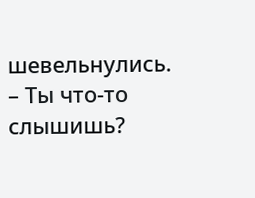шевельнулись.
– Ты что-то слышишь?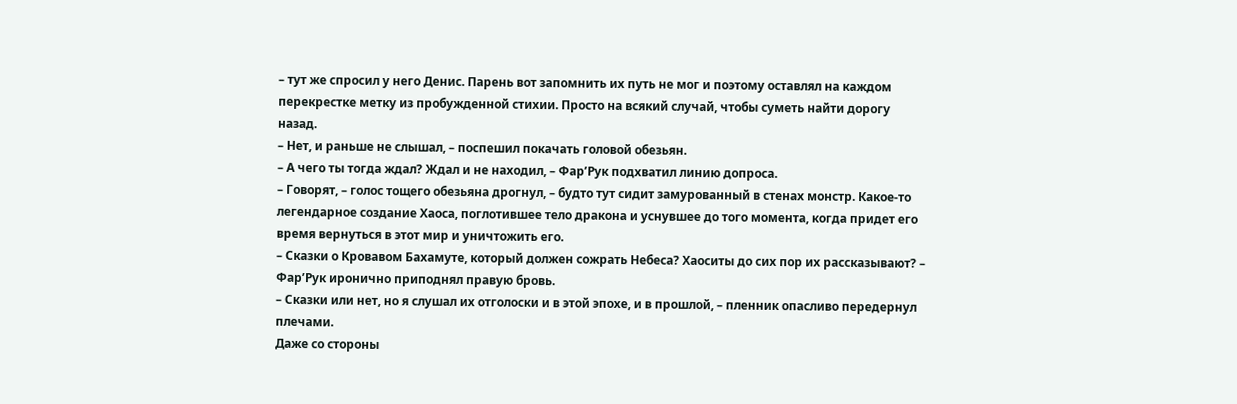– тут же спросил у него Денис. Парень вот запомнить их путь не мог и поэтому оставлял на каждом перекрестке метку из пробужденной стихии. Просто на всякий случай, чтобы суметь найти дорогу назад.
– Нет, и раньше не слышал, – поспешил покачать головой обезьян.
– А чего ты тогда ждал? Ждал и не находил, – Фар’Рук подхватил линию допроса.
– Говорят, – голос тощего обезьяна дрогнул, – будто тут сидит замурованный в стенах монстр. Какое-то легендарное создание Хаоса, поглотившее тело дракона и уснувшее до того момента, когда придет его время вернуться в этот мир и уничтожить его.
– Сказки о Кровавом Бахамуте, который должен сожрать Небеса? Хаоситы до сих пор их рассказывают? – Фар’Рук иронично приподнял правую бровь.
– Сказки или нет, но я слушал их отголоски и в этой эпохе, и в прошлой, – пленник опасливо передернул плечами.
Даже со стороны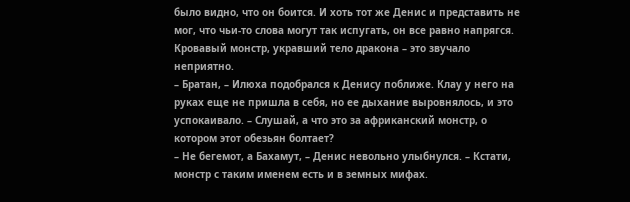было видно, что он боится. И хоть тот же Денис и представить не мог, что чьи-то слова могут так испугать, он все равно напрягся. Кровавый монстр, укравший тело дракона – это звучало неприятно.
– Братан, – Илюха подобрался к Денису поближе. Клау у него на руках еще не пришла в себя, но ее дыхание выровнялось, и это успокаивало. – Слушай, а что это за африканский монстр, о котором этот обезьян болтает?
– Не бегемот, а Бахамут, – Денис невольно улыбнулся. – Кстати, монстр с таким именем есть и в земных мифах.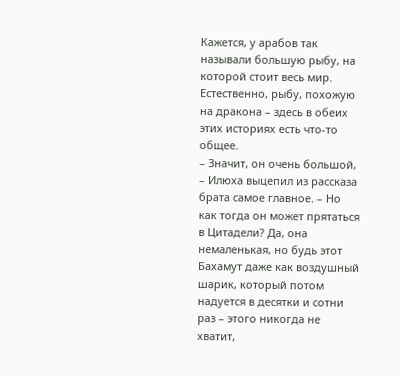Кажется, у арабов так называли большую рыбу, на которой стоит весь мир. Естественно, рыбу, похожую на дракона – здесь в обеих этих историях есть что-то общее.
– Значит, он очень большой, – Илюха выцепил из рассказа брата самое главное. – Но как тогда он может прятаться в Цитадели? Да, она немаленькая, но будь этот Бахамут даже как воздушный шарик, который потом надуется в десятки и сотни раз – этого никогда не хватит,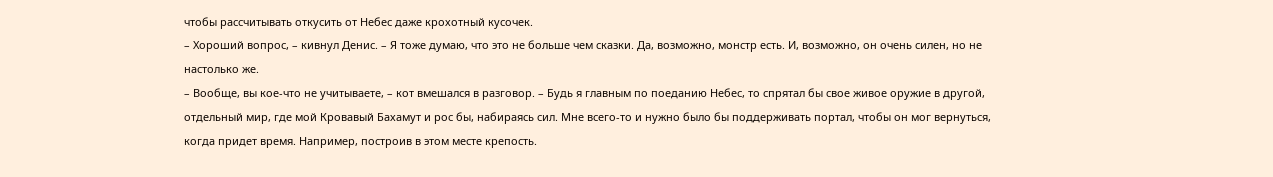чтобы рассчитывать откусить от Небес даже крохотный кусочек.
– Хороший вопрос, – кивнул Денис. – Я тоже думаю, что это не больше чем сказки. Да, возможно, монстр есть. И, возможно, он очень силен, но не настолько же.
– Вообще, вы кое-что не учитываете, – кот вмешался в разговор. – Будь я главным по поеданию Небес, то спрятал бы свое живое оружие в другой, отдельный мир, где мой Кровавый Бахамут и рос бы, набираясь сил. Мне всего-то и нужно было бы поддерживать портал, чтобы он мог вернуться, когда придет время. Например, построив в этом месте крепость.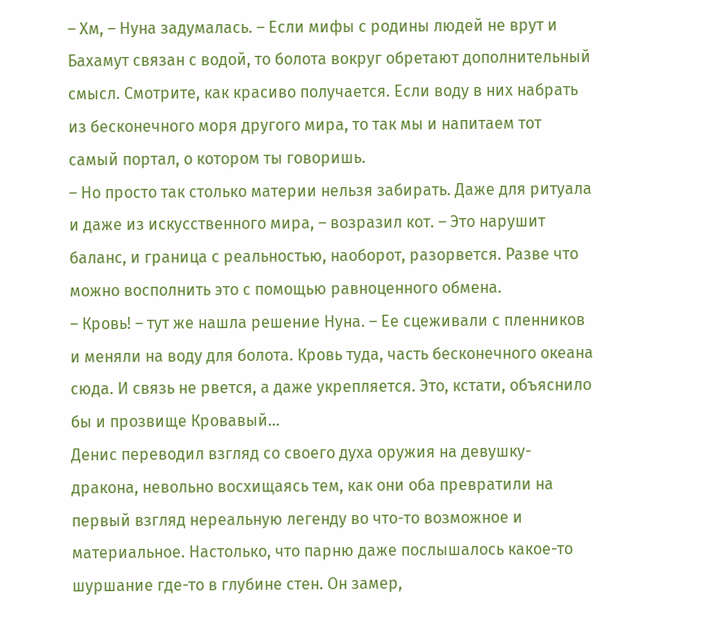– Хм, – Нуна задумалась. – Если мифы с родины людей не врут и Бахамут связан с водой, то болота вокруг обретают дополнительный смысл. Смотрите, как красиво получается. Если воду в них набрать из бесконечного моря другого мира, то так мы и напитаем тот самый портал, о котором ты говоришь.
– Но просто так столько материи нельзя забирать. Даже для ритуала и даже из искусственного мира, – возразил кот. – Это нарушит баланс, и граница с реальностью, наоборот, разорвется. Разве что можно восполнить это с помощью равноценного обмена.
– Кровь! – тут же нашла решение Нуна. – Ее сцеживали с пленников и меняли на воду для болота. Кровь туда, часть бесконечного океана сюда. И связь не рвется, а даже укрепляется. Это, кстати, объяснило бы и прозвище Кровавый…
Денис переводил взгляд со своего духа оружия на девушку-дракона, невольно восхищаясь тем, как они оба превратили на первый взгляд нереальную легенду во что-то возможное и материальное. Настолько, что парню даже послышалось какое-то шуршание где-то в глубине стен. Он замер,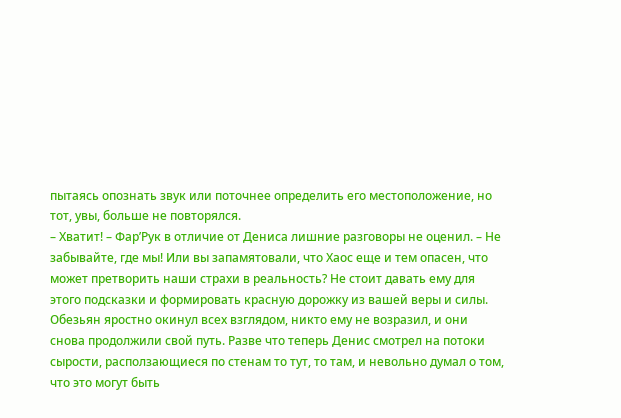пытаясь опознать звук или поточнее определить его местоположение, но тот, увы, больше не повторялся.
– Хватит! – Фар’Рук в отличие от Дениса лишние разговоры не оценил. – Не забывайте, где мы! Или вы запамятовали, что Хаос еще и тем опасен, что может претворить наши страхи в реальность? Не стоит давать ему для этого подсказки и формировать красную дорожку из вашей веры и силы.
Обезьян яростно окинул всех взглядом, никто ему не возразил, и они снова продолжили свой путь. Разве что теперь Денис смотрел на потоки сырости, расползающиеся по стенам то тут, то там, и невольно думал о том, что это могут быть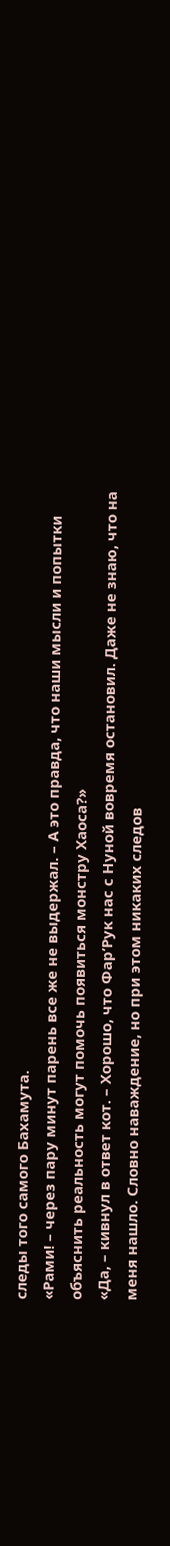следы того самого Бахамута.
«Рами! – через пару минут парень все же не выдержал. – А это правда, что наши мысли и попытки объяснить реальность могут помочь появиться монстру Хаоса?»
«Да, – кивнул в ответ кот. – Хорошо, что Фар’Рук нас с Нуной вовремя остановил. Даже не знаю, что на меня нашло. Словно наваждение, но при этом никаких следов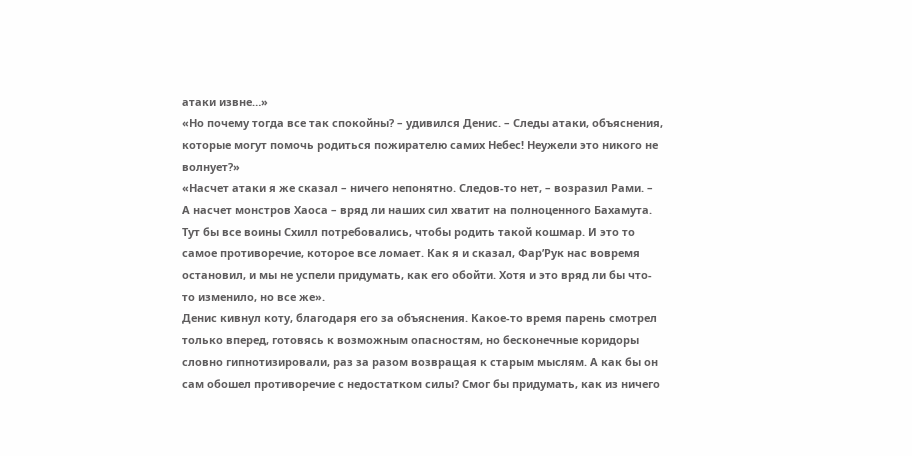атаки извне…»
«Но почему тогда все так спокойны? – удивился Денис. – Следы атаки, объяснения, которые могут помочь родиться пожирателю самих Небес! Неужели это никого не волнует?»
«Насчет атаки я же сказал – ничего непонятно. Следов-то нет, – возразил Рами. – А насчет монстров Хаоса – вряд ли наших сил хватит на полноценного Бахамута. Тут бы все воины Схилл потребовались, чтобы родить такой кошмар. И это то самое противоречие, которое все ломает. Как я и сказал, Фар’Рук нас вовремя остановил, и мы не успели придумать, как его обойти. Хотя и это вряд ли бы что-то изменило, но все же».
Денис кивнул коту, благодаря его за объяснения. Какое-то время парень смотрел только вперед, готовясь к возможным опасностям, но бесконечные коридоры словно гипнотизировали, раз за разом возвращая к старым мыслям. А как бы он сам обошел противоречие с недостатком силы? Смог бы придумать, как из ничего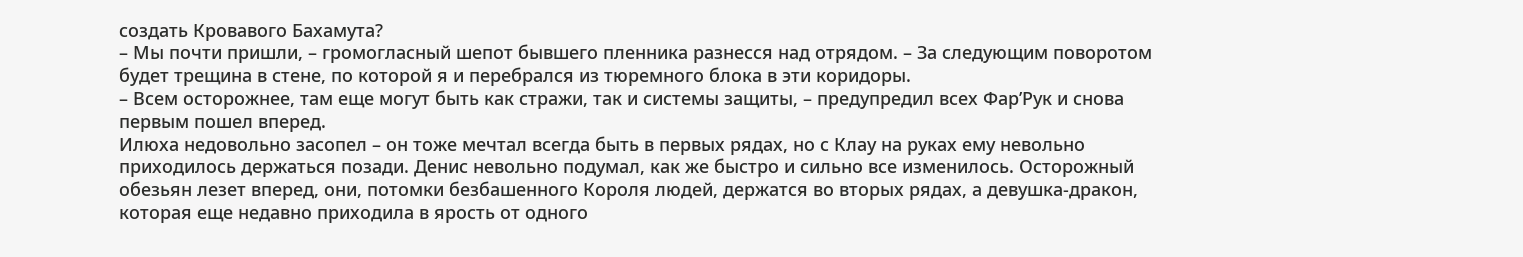создать Кровавого Бахамута?
– Мы почти пришли, – громогласный шепот бывшего пленника разнесся над отрядом. – За следующим поворотом будет трещина в стене, по которой я и перебрался из тюремного блока в эти коридоры.
– Всем осторожнее, там еще могут быть как стражи, так и системы защиты, – предупредил всех Фар’Рук и снова первым пошел вперед.
Илюха недовольно засопел – он тоже мечтал всегда быть в первых рядах, но с Клау на руках ему невольно приходилось держаться позади. Денис невольно подумал, как же быстро и сильно все изменилось. Осторожный обезьян лезет вперед, они, потомки безбашенного Короля людей, держатся во вторых рядах, а девушка-дракон, которая еще недавно приходила в ярость от одного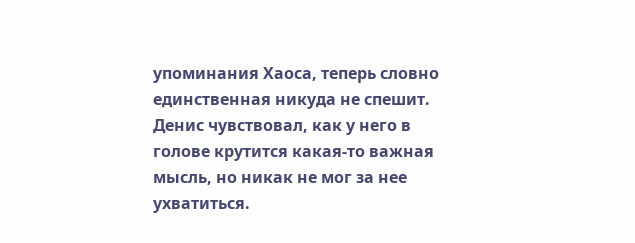упоминания Хаоса, теперь словно единственная никуда не спешит.
Денис чувствовал, как у него в голове крутится какая-то важная мысль, но никак не мог за нее ухватиться.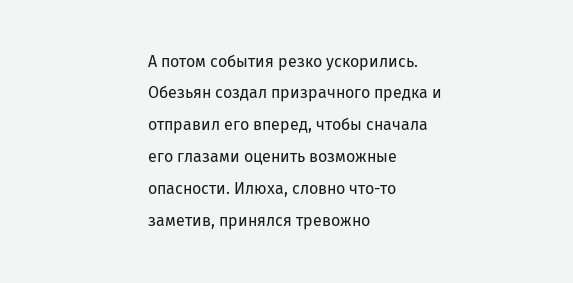А потом события резко ускорились. Обезьян создал призрачного предка и отправил его вперед, чтобы сначала его глазами оценить возможные опасности. Илюха, словно что-то заметив, принялся тревожно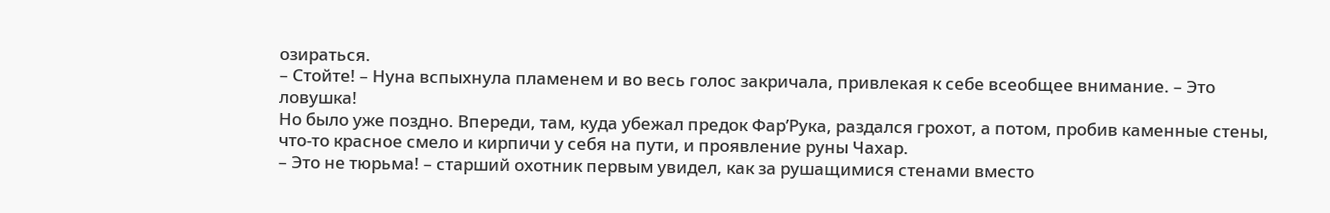озираться.
– Стойте! – Нуна вспыхнула пламенем и во весь голос закричала, привлекая к себе всеобщее внимание. – Это ловушка!
Но было уже поздно. Впереди, там, куда убежал предок Фар’Рука, раздался грохот, а потом, пробив каменные стены, что-то красное смело и кирпичи у себя на пути, и проявление руны Чахар.
– Это не тюрьма! – старший охотник первым увидел, как за рушащимися стенами вместо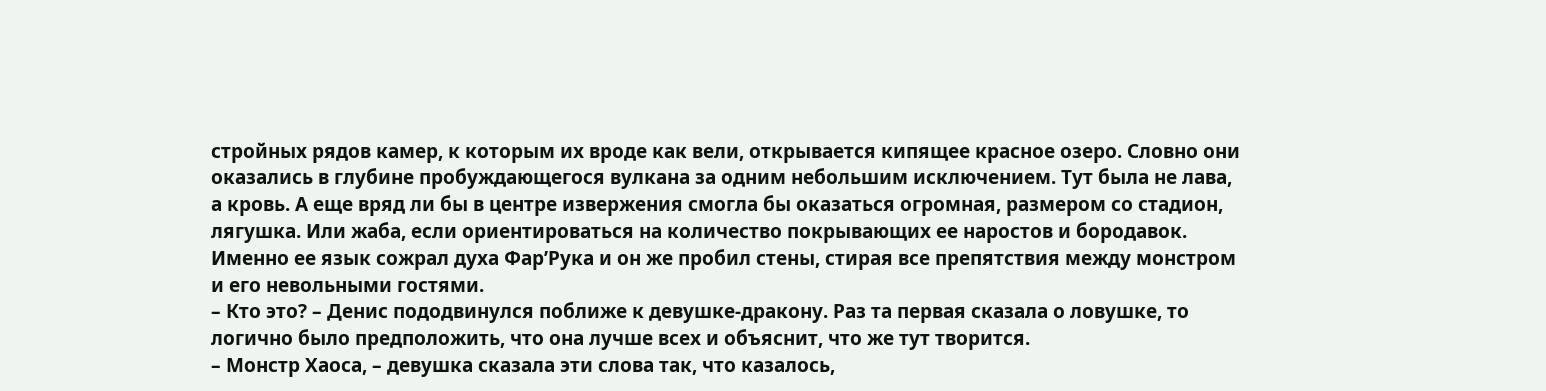стройных рядов камер, к которым их вроде как вели, открывается кипящее красное озеро. Словно они оказались в глубине пробуждающегося вулкана за одним небольшим исключением. Тут была не лава, а кровь. А еще вряд ли бы в центре извержения смогла бы оказаться огромная, размером со стадион, лягушка. Или жаба, если ориентироваться на количество покрывающих ее наростов и бородавок. Именно ее язык сожрал духа Фар’Рука и он же пробил стены, стирая все препятствия между монстром и его невольными гостями.
– Кто это? – Денис пододвинулся поближе к девушке-дракону. Раз та первая сказала о ловушке, то логично было предположить, что она лучше всех и объяснит, что же тут творится.
– Монстр Хаоса, – девушка сказала эти слова так, что казалось,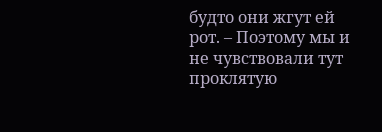будто они жгут ей рот. – Поэтому мы и не чувствовали тут проклятую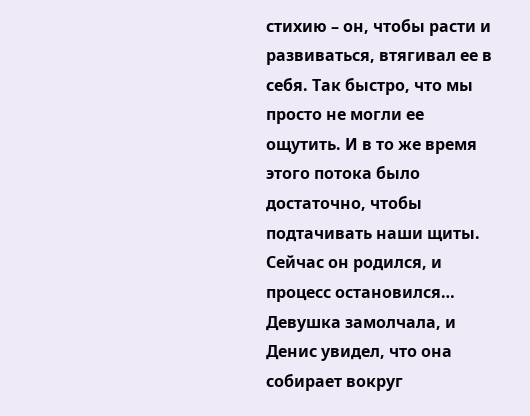стихию – он, чтобы расти и развиваться, втягивал ее в себя. Так быстро, что мы просто не могли ее ощутить. И в то же время этого потока было достаточно, чтобы подтачивать наши щиты. Сейчас он родился, и процесс остановился…
Девушка замолчала, и Денис увидел, что она собирает вокруг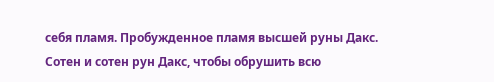себя пламя. Пробужденное пламя высшей руны Дакс. Сотен и сотен рун Дакс, чтобы обрушить всю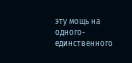эту мощь на одного-единственного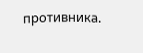противника.